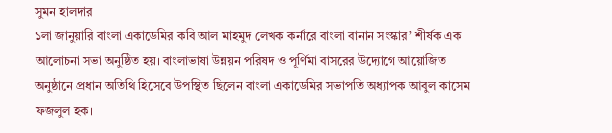সুমন হালদার
১লা জানুয়ারি বাংলা একাডেমির কবি আল মাহমুদ লেখক কর্নারে বাংলা বানান সংস্কার’ শীর্ষক এক আলোচনা সভা অনুষ্ঠিত হয়। বাংলাভাষা উন্নয়ন পরিষদ ও পূর্ণিমা বাসরের উদ্যোগে আয়োজিত অনুষ্ঠানে প্রধান অতিথি হিসেবে উপস্থিত ছিলেন বাংলা একাডেমির সভাপতি অধ্যাপক আবুল কাসেম ফজলুল হক।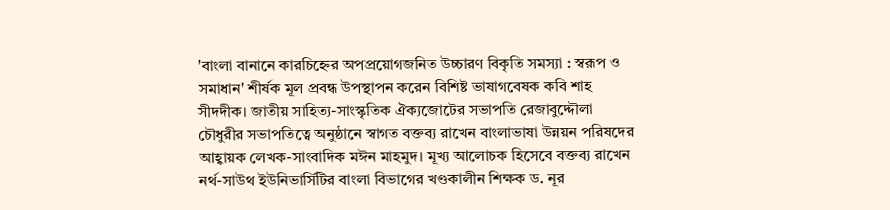'বাংলা বানানে কারচিহ্নের অপপ্রয়োগজনিত উচ্চারণ বিকৃতি সমস্যা : স্বরূপ ও সমাধান' শীর্ষক মূল প্রবন্ধ উপস্থাপন করেন বিশিষ্ট ভাষাগবেষক কবি শাহ সীদদীক। জাতীয় সাহিত্য-সাংস্কৃতিক ঐক্যজোটের সভাপতি রেজাবুদ্দৌলা চৌধুরীর সভাপতিত্বে অনুষ্ঠানে স্বাগত বক্তব্য রাখেন বাংলাভাষা উন্নয়ন পরিষদের আহ্বায়ক লেখক-সাংবাদিক মঈন মাহমুদ। মূখ্য আলোচক হিসেবে বক্তব্য রাখেন নর্থ-সাউথ ইউনিভার্সিটির বাংলা বিভাগের খণ্ডকালীন শিক্ষক ড. নূর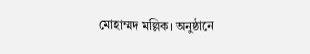মোহাম্মদ মল্লিক। অনুষ্ঠানে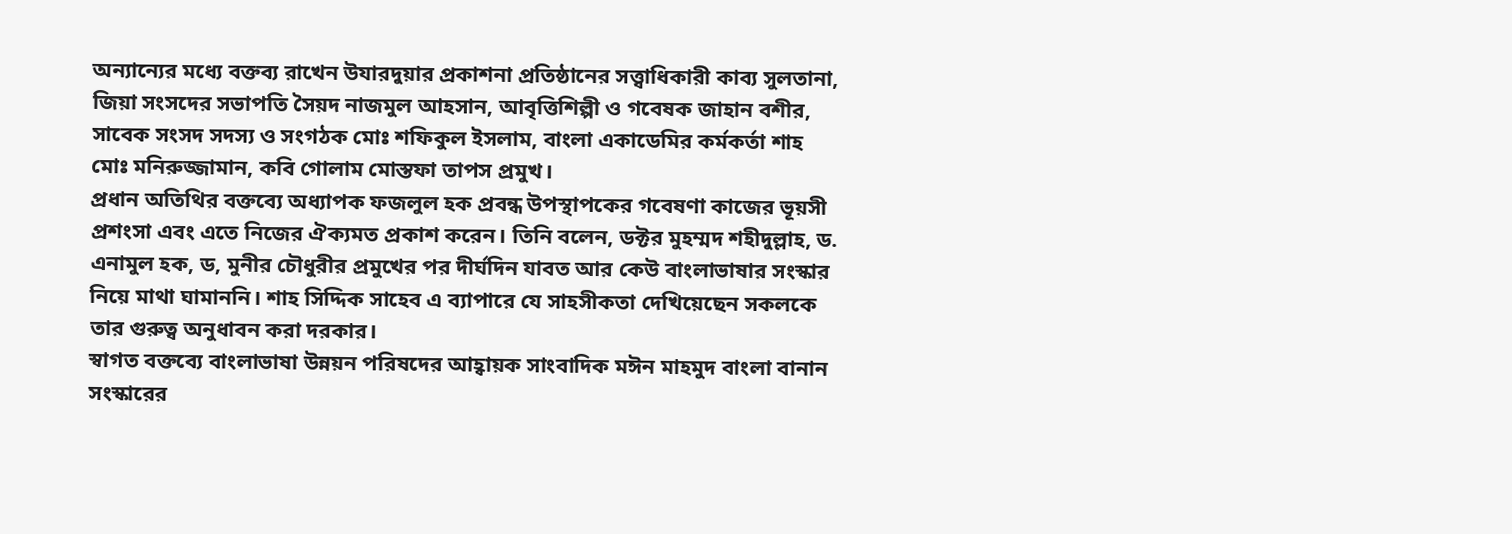অন্যান্যের মধ্যে বক্তব্য রাখেন উযারদুয়ার প্রকাশনা প্রতিষ্ঠানের সত্ত্বাধিকারী কাব্য সুলতানা, জিয়া সংসদের সভাপতি সৈয়দ নাজমুল আহসান, আবৃত্তিশিল্পী ও গবেষক জাহান বশীর, সাবেক সংসদ সদস্য ও সংগঠক মোঃ শফিকুল ইসলাম, বাংলা একাডেমির কর্মকর্তা শাহ মোঃ মনিরুজ্জামান, কবি গোলাম মোস্তফা তাপস প্রমুখ।
প্রধান অতিথির বক্তব্যে অধ্যাপক ফজলুল হক প্রবন্ধ উপস্থাপকের গবেষণা কাজের ভূয়সী প্রশংসা এবং এতে নিজের ঐক্যমত প্রকাশ করেন। তিনি বলেন, ডক্টর মুহম্মদ শহীদুল্লাহ, ড. এনামুল হক, ড, মুনীর চৌধুরীর প্রমুখের পর দীর্ঘদিন যাবত আর কেউ বাংলাভাষার সংস্কার নিয়ে মাথা ঘামাননি। শাহ সিদ্দিক সাহেব এ ব্যাপারে যে সাহসীকতা দেখিয়েছেন সকলকে তার গুরুত্ব অনুধাবন করা দরকার।
স্বাগত বক্তব্যে বাংলাভাষা উন্নয়ন পরিষদের আহ্বায়ক সাংবাদিক মঈন মাহমুদ বাংলা বানান সংস্কারের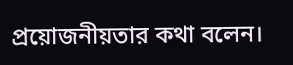প্রয়োজনীয়তার কথা বলেন।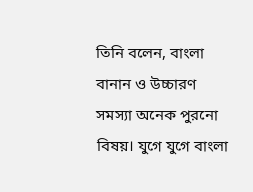তিনি বলেন, বাংলা বানান ও উচ্চারণ সমস্যা অনেক পুরনো বিষয়। যুগে যুগে বাংলা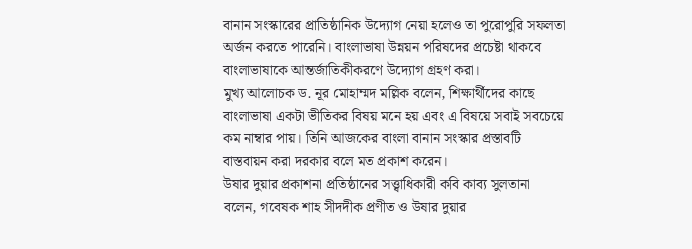বানান সংস্কারের প্রাতিষ্ঠানিক উদ্যোগ নেয়া হলেও তা পুরোপুরি সফলতা অর্জন করতে পারেনি। বাংলাভাষা উন্নয়ন পরিষদের প্রচেষ্টা থাকবে বাংলাভাষাকে আন্তর্জাতিকীকরণে উদ্যোগ গ্রহণ করা।
মুখ্য আলোচক ড. নূর মোহাম্মদ মল্লিক বলেন, শিক্ষার্থীদের কাছে বাংলাভাষা একটা ভীতিকর বিষয় মনে হয় এবং এ বিষয়ে সবাই সবচেয়ে কম নাম্বার পায়। তিনি আজকের বাংলা বানান সংস্কার প্রস্তাবটি বাস্তবায়ন করা দরকার বলে মত প্রকাশ করেন।
উষার দুয়ার প্রকাশনা প্রতিষ্ঠানের সত্ত্বাধিকারী কবি কাব্য সুলতানা বলেন, গবেষক শাহ সীদদীক প্রণীত ও উষার দুয়ার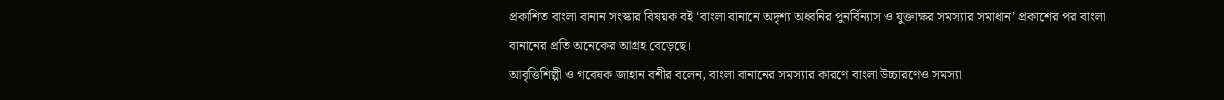প্রকাশিত বাংলা বানান সংস্কার বিষয়ক বই ‘বাংলা বানানে অদৃশ্য অধ্বনির পুনর্বিন্যাস ও যুক্তাক্ষর সমস্যার সমাধান’ প্রকাশের পর বাংলা বানানের প্রতি অনেকের আগ্রহ বেড়েছে।
আবৃত্তিশিল্পী ও গবেষক জাহান বশীর বলেন, বাংলা বানানের সমস্যার কারণে বাংলা উচ্চারণেও সমস্যা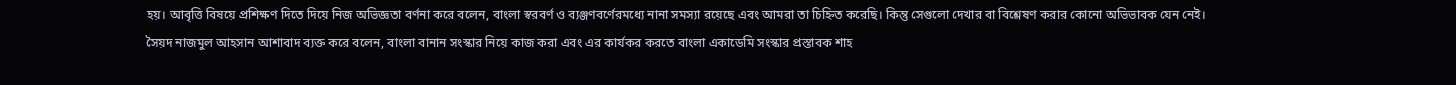হয়। আবৃত্তি বিষয়ে প্রশিক্ষণ দিতে দিয়ে নিজ অভিজ্ঞতা বর্ণনা করে বলেন, বাংলা স্বরবর্ণ ও ব্যঞ্জণবর্ণেরমধ্যে নানা সমস্যা রয়েছে এবং আমরা তা চিহ্নিত করেছি। কিন্তু সেগুলো দেখার বা বিশ্লেষণ করার কোনো অভিভাবক যেন নেই।
সৈয়দ নাজমুল আহসান আশাবাদ ব্যক্ত করে বলেন, বাংলা বানান সংস্কার নিয়ে কাজ করা এবং এর কার্যকর করতে বাংলা একাডেমি সংস্কার প্রস্তাবক শাহ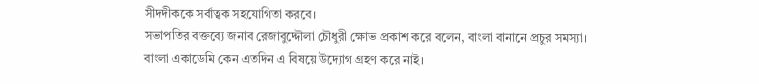সীদদীককে সর্বাত্বক সহযোগিতা করবে।
সভাপতির বক্তব্যে জনাব রেজাবুদ্দৌলা চৌধুরী ক্ষোভ প্রকাশ করে বলেন, বাংলা বানানে প্রচুর সমস্যা। বাংলা একাডেমি কেন এতদিন এ বিষয়ে উদ্যোগ গ্রহণ করে নাই।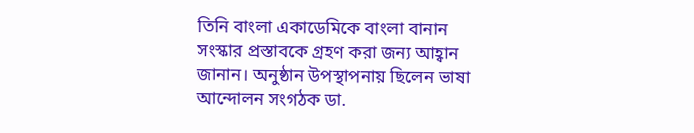তিনি বাংলা একাডেমিকে বাংলা বানান সংস্কার প্রস্তাবকে গ্রহণ করা জন্য আহ্বান জানান। অনুষ্ঠান উপস্থাপনায় ছিলেন ভাষা আন্দোলন সংগঠক ডা.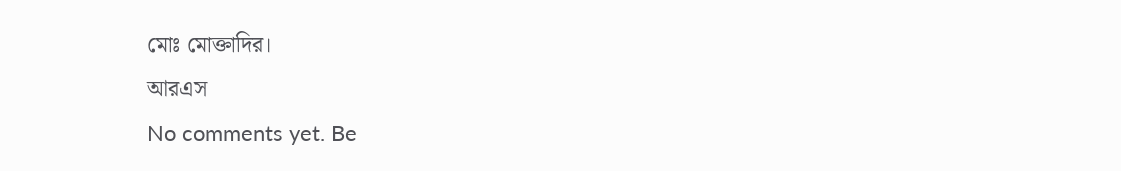মোঃ মোক্তাদির।
আরএস
No comments yet. Be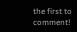the first to comment!